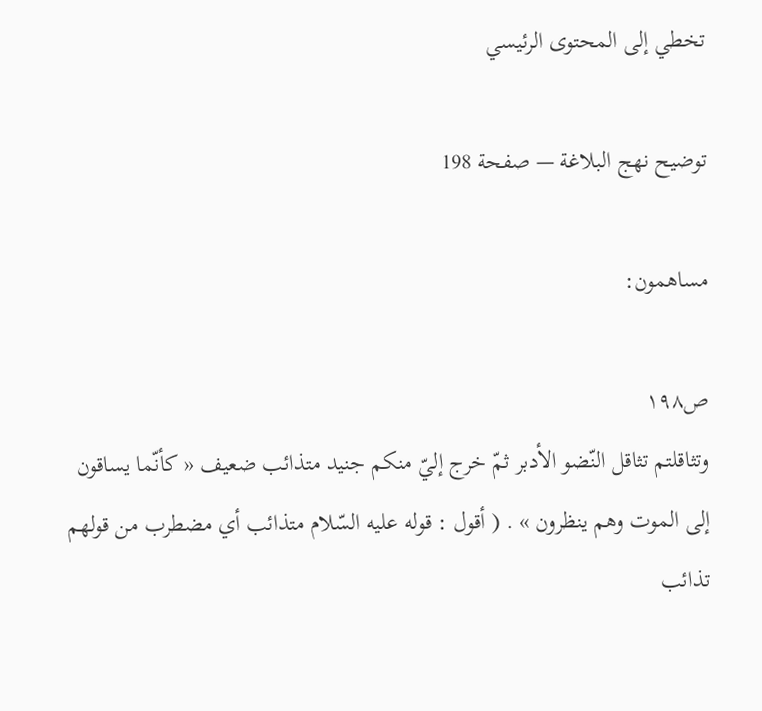تخطي إلى المحتوى الرئيسي

توضيح نهج البلاغة — صفحة 198

مساهمون:

ص١٩٨
وتثاقلتم تثاقل النّضو الأدبر ثمّ خرج إليّ منكم جنيد متذائب ضعيف « كأنّما يساقون إلى الموت وهم ينظرون » . ( أقول : قوله عليه السّلام متذائب أي مضطرب من قولهم تذائب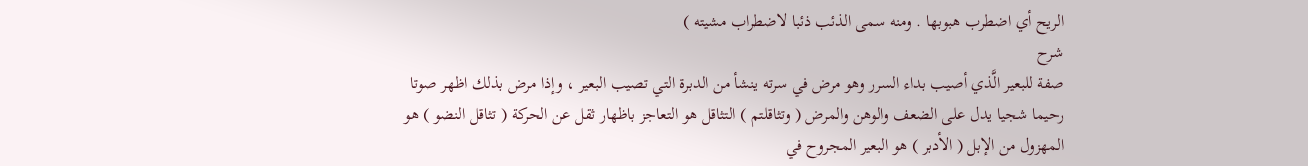الريح أي اضطرب هبوبها . ومنه سمى الذئب ذئبا لاضطراب مشيته )
شرح
صفة للبعير الَّذي أصيب بداء السرر وهو مرض في سرته ينشأ من الدبرة التي تصيب البعير ، وإذا مرض بذلك اظهر صوتا رحيما شجيا يدل على الضعف والوهن والمرض ( وتثاقلتم ) التثاقل هو التعاجز باظهار ثقل عن الحركة ( تثاقل النضو ) هو المهزول من الإبل ( الأدبر ) هو البعير المجروح في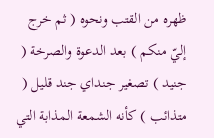ظهره من القتب ونحوه ( ثم خرج إليّ منكم ) بعد الدعوة والصرخة ( جنيد ) تصغير جنداي جند قليل ( متذائب ) كأنه الشمعة المذابة التي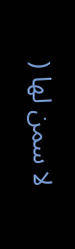لا سمن لها (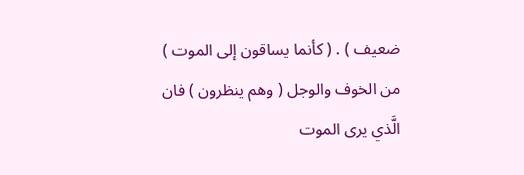ضعيف ) . ( كأنما يساقون إلى الموت ) من الخوف والوجل ( وهم ينظرون ) فان الَّذي يرى الموت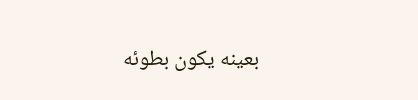بعينه يكون بطوئه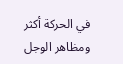في الحركة أكثر ومظاهر الوجل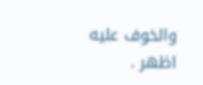والخوف عليه اظهر .